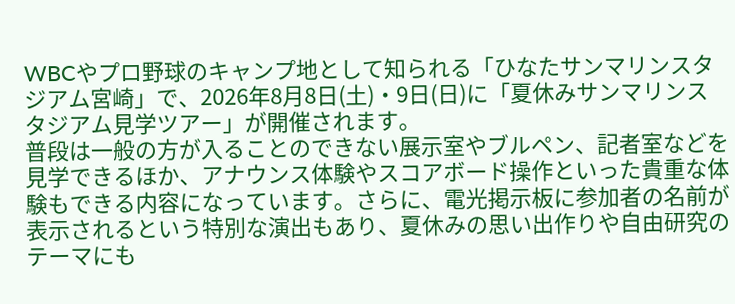WBCやプロ野球のキャンプ地として知られる「ひなたサンマリンスタジアム宮崎」で、2026年8月8日(土)・9日(日)に「夏休みサンマリンスタジアム見学ツアー」が開催されます。
普段は一般の方が入ることのできない展示室やブルペン、記者室などを見学できるほか、アナウンス体験やスコアボード操作といった貴重な体験もできる内容になっています。さらに、電光掲示板に参加者の名前が表示されるという特別な演出もあり、夏休みの思い出作りや自由研究のテーマにも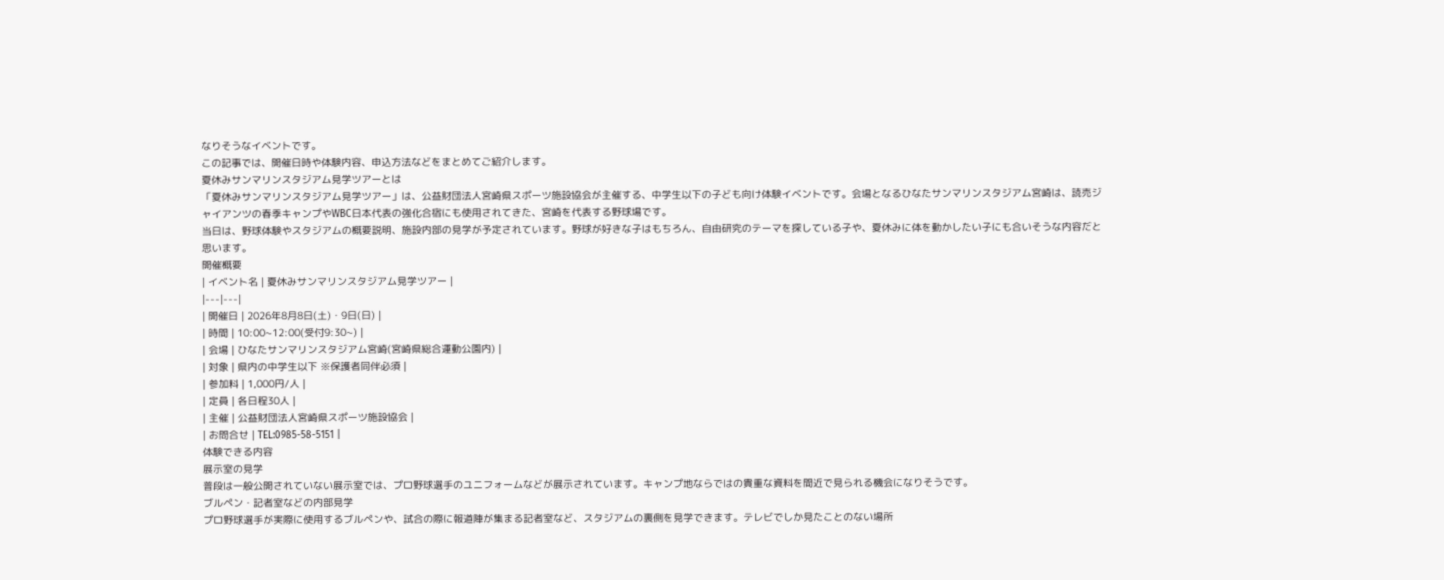なりそうなイベントです。
この記事では、開催日時や体験内容、申込方法などをまとめてご紹介します。
夏休みサンマリンスタジアム見学ツアーとは
「夏休みサンマリンスタジアム見学ツアー」は、公益財団法人宮崎県スポーツ施設協会が主催する、中学生以下の子ども向け体験イベントです。会場となるひなたサンマリンスタジアム宮崎は、読売ジャイアンツの春季キャンプやWBC日本代表の強化合宿にも使用されてきた、宮崎を代表する野球場です。
当日は、野球体験やスタジアムの概要説明、施設内部の見学が予定されています。野球が好きな子はもちろん、自由研究のテーマを探している子や、夏休みに体を動かしたい子にも合いそうな内容だと思います。
開催概要
| イベント名 | 夏休みサンマリンスタジアム見学ツアー |
|---|---|
| 開催日 | 2026年8月8日(土)・9日(日) |
| 時間 | 10:00~12:00(受付9:30~) |
| 会場 | ひなたサンマリンスタジアム宮崎(宮崎県総合運動公園内) |
| 対象 | 県内の中学生以下 ※保護者同伴必須 |
| 参加料 | 1,000円/人 |
| 定員 | 各日程30人 |
| 主催 | 公益財団法人宮崎県スポーツ施設協会 |
| お問合せ | TEL:0985-58-5151 |
体験できる内容
展示室の見学
普段は一般公開されていない展示室では、プロ野球選手のユニフォームなどが展示されています。キャンプ地ならではの貴重な資料を間近で見られる機会になりそうです。
ブルペン・記者室などの内部見学
プロ野球選手が実際に使用するブルペンや、試合の際に報道陣が集まる記者室など、スタジアムの裏側を見学できます。テレビでしか見たことのない場所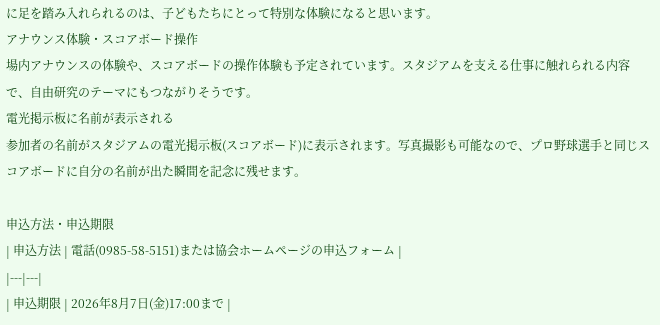に足を踏み入れられるのは、子どもたちにとって特別な体験になると思います。
アナウンス体験・スコアボード操作
場内アナウンスの体験や、スコアボードの操作体験も予定されています。スタジアムを支える仕事に触れられる内容で、自由研究のテーマにもつながりそうです。
電光掲示板に名前が表示される
参加者の名前がスタジアムの電光掲示板(スコアボード)に表示されます。写真撮影も可能なので、プロ野球選手と同じスコアボードに自分の名前が出た瞬間を記念に残せます。

申込方法・申込期限
| 申込方法 | 電話(0985-58-5151)または協会ホームページの申込フォーム |
|---|---|
| 申込期限 | 2026年8月7日(金)17:00まで |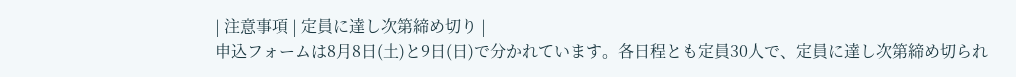| 注意事項 | 定員に達し次第締め切り |
申込フォームは8月8日(土)と9日(日)で分かれています。各日程とも定員30人で、定員に達し次第締め切られ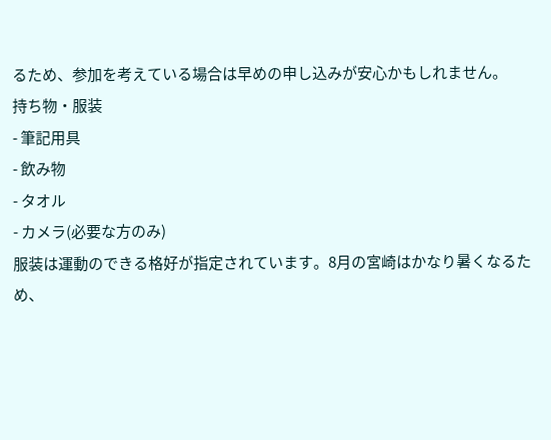るため、参加を考えている場合は早めの申し込みが安心かもしれません。
持ち物・服装
- 筆記用具
- 飲み物
- タオル
- カメラ(必要な方のみ)
服装は運動のできる格好が指定されています。8月の宮崎はかなり暑くなるため、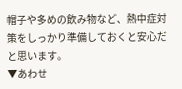帽子や多めの飲み物など、熱中症対策をしっかり準備しておくと安心だと思います。
▼あわせ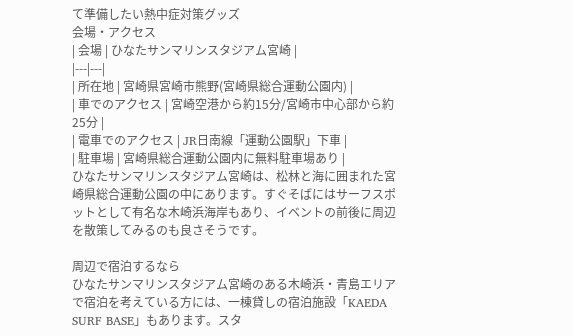て準備したい熱中症対策グッズ
会場・アクセス
| 会場 | ひなたサンマリンスタジアム宮崎 |
|---|---|
| 所在地 | 宮崎県宮崎市熊野(宮崎県総合運動公園内) |
| 車でのアクセス | 宮崎空港から約15分/宮崎市中心部から約25分 |
| 電車でのアクセス | JR日南線「運動公園駅」下車 |
| 駐車場 | 宮崎県総合運動公園内に無料駐車場あり |
ひなたサンマリンスタジアム宮崎は、松林と海に囲まれた宮崎県総合運動公園の中にあります。すぐそばにはサーフスポットとして有名な木崎浜海岸もあり、イベントの前後に周辺を散策してみるのも良さそうです。

周辺で宿泊するなら
ひなたサンマリンスタジアム宮崎のある木崎浜・青島エリアで宿泊を考えている方には、一棟貸しの宿泊施設「KAEDA SURF BASE」もあります。スタ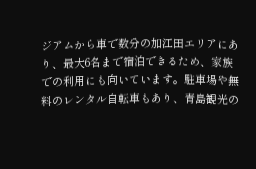ジアムから車で数分の加江田エリアにあり、最大6名まで宿泊できるため、家族での利用にも向いています。駐車場や無料のレンタル自転車もあり、青島観光の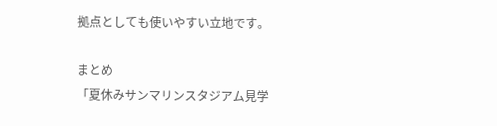拠点としても使いやすい立地です。

まとめ
「夏休みサンマリンスタジアム見学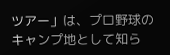ツアー」は、プロ野球のキャンプ地として知ら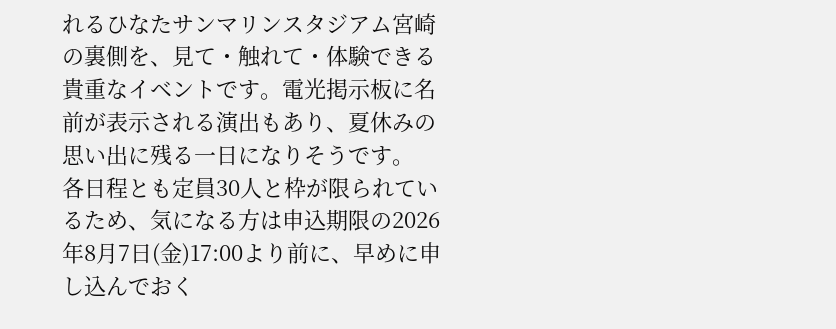れるひなたサンマリンスタジアム宮崎の裏側を、見て・触れて・体験できる貴重なイベントです。電光掲示板に名前が表示される演出もあり、夏休みの思い出に残る一日になりそうです。
各日程とも定員30人と枠が限られているため、気になる方は申込期限の2026年8月7日(金)17:00より前に、早めに申し込んでおく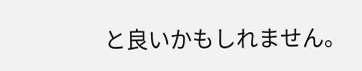と良いかもしれません。